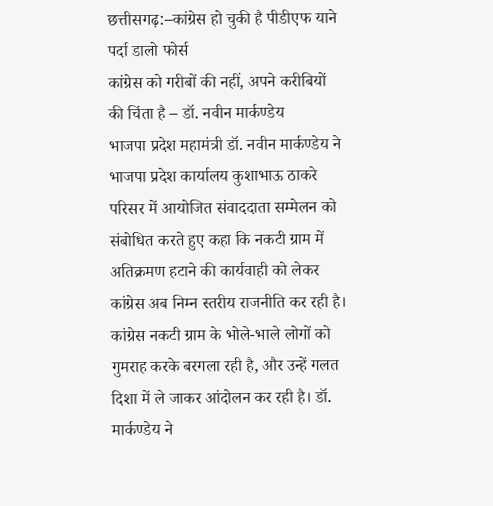छत्तीसगढ़:–कांग्रेस हो चुकी है पीडीएफ याने पर्दा डालो फोर्स
कांग्रेस को गरीबों की नहीं, अपने करीबियों की चिंता है – डॉ. नवीन मार्कण्डेय
भाजपा प्रदेश महामंत्री डॉ. नवीन मार्कण्डेय ने भाजपा प्रदेश कार्यालय कुशाभाऊ ठाकरे परिसर में आयोजित संवाददाता सम्मेलन को संबोधित करते हुए कहा कि नकटी ग्राम में अतिक्रमण हटाने की कार्यवाही को लेकर कांग्रेस अब निम्न स्तरीय राजनीति कर रही है। कांग्रेस नकटी ग्राम के भोले-भाले लोगों को गुमराह करके बरगला रही है, और उन्हें गलत दिशा में ले जाकर आंदोलन कर रही है। डॉ. मार्कण्डेय ने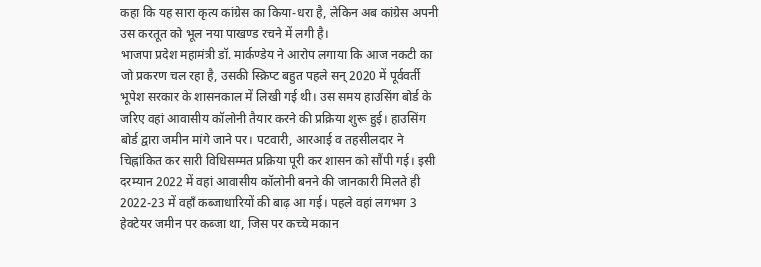कहा कि यह सारा कृत्य कांग्रेस का किया-धरा है, लेकिन अब कांग्रेस अपनी उस करतूत को भूल नया पाखण्ड रचने में लगी है।
भाजपा प्रदेश महामंत्री डॉ. मार्कण्डेय ने आरोप लगाया कि आज नकटी का जो प्रकरण चल रहा है, उसकी स्क्रिप्ट बहुत पहले सन् 2020 में पूर्ववर्ती भूपेश सरकार के शासनकाल में लिखी गई थी। उस समय हाउसिंग बोर्ड के जरिए वहां आवासीय कॉलोनी तैयार करने की प्रक्रिया शुरू हुई। हाउसिंग बोर्ड द्वारा जमीन मांगे जाने पर। पटवारी, आरआई व तहसीलदार ने चिह्नांकित कर सारी विधिसम्मत प्रक्रिया पूरी कर शासन को सौंपी गई। इसी दरम्यान 2022 में वहां आवासीय कॉलोनी बनने की जानकारी मिलते ही 2022-23 में वहाँ कब्जाधारियों की बाढ़ आ गई। पहले वहां लगभग 3 हेक्टेयर जमीन पर कब्जा था, जिस पर कच्चे मकान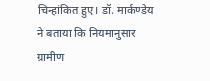चिन्हांकित हुए। डॉ. मार्कण्डेय ने बताया कि नियमानुसार ग्रामीण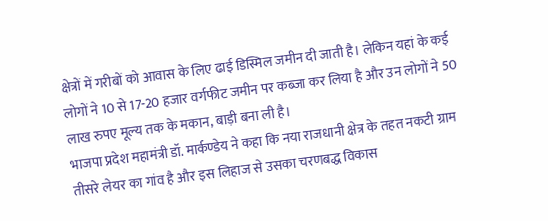क्षेत्रों में गरीबों को आवास के लिए ढाई डिस्मिल जमीन दी जाती है। लेकिन यहां के कई लोगों ने 10 से 17-20 हजार वर्गफीट जमीन पर कब्जा कर लिया है और उन लोगों ने 50 लाख रुपए मूल्य तक के मकान, बाड़ी बना ली है।
भाजपा प्रदेश महामंत्री डॉ. मार्कण्डेय ने कहा कि नया राजधानी क्षेत्र के तहत नकटी ग्राम तीसरे लेयर का गांव है और इस लिहाज से उसका चरणबद्ध विकास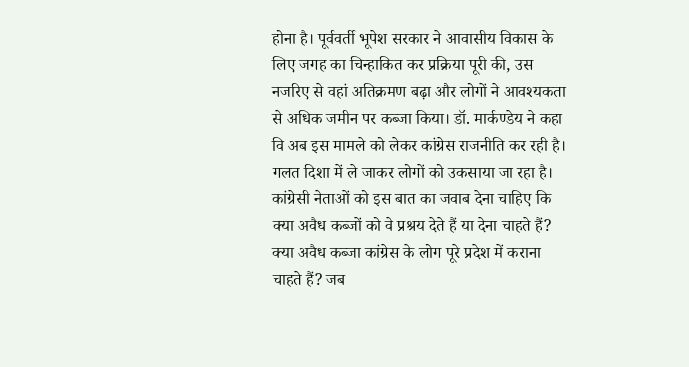होना है। पूर्ववर्ती भूपेश सरकार ने आवासीय विकास के लिए जगह का चिन्हाकित कर प्रक्रिया पूरी की, उस नजरिए से वहां अतिक्रमण बढ़ा और लोगों ने आवश्यकता से अधिक जमीन पर कब्जा किया। डॉ. मार्कण्डेय ने कहा वि अब इस मामले को लेकर कांग्रेस राजनीति कर रही है। गलत दिशा में ले जाकर लोगों को उकसाया जा रहा है। कांग्रेसी नेताओं को इस बात का जवाब देना चाहिए कि क्या अवैध कब्जों को वे प्रश्रय देते हैं या देना चाहते हैं? क्या अवैध कब्जा कांग्रेस के लोग पूरे प्रदेश में कराना चाहते हैं? जब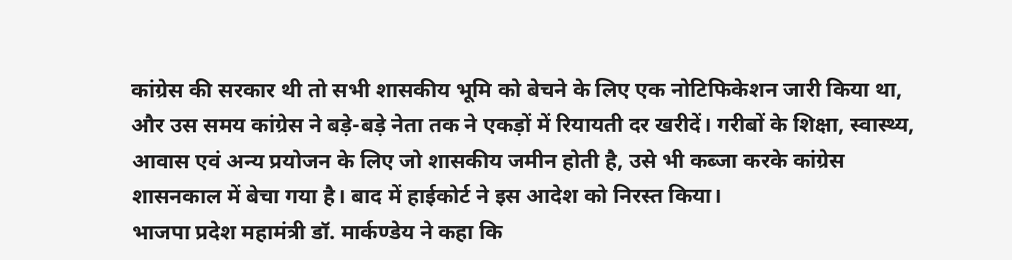कांग्रेस की सरकार थी तो सभी शासकीय भूमि को बेचने के लिए एक नोटिफिकेशन जारी किया था, और उस समय कांग्रेस ने बड़े-बड़े नेता तक ने एकड़ों में रियायती दर खरीदें। गरीबों के शिक्षा, स्वास्थ्य, आवास एवं अन्य प्रयोजन के लिए जो शासकीय जमीन होती है, उसे भी कब्जा करके कांग्रेस शासनकाल में बेचा गया है। बाद में हाईकोर्ट ने इस आदेश को निरस्त किया।
भाजपा प्रदेश महामंत्री डॉ. मार्कण्डेय ने कहा कि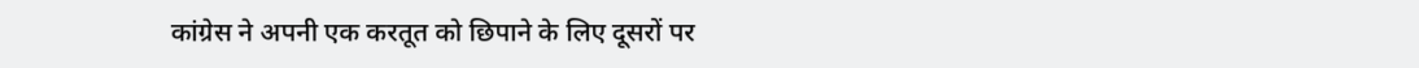कांग्रेस ने अपनी एक करतूत को छिपाने के लिए दूसरों पर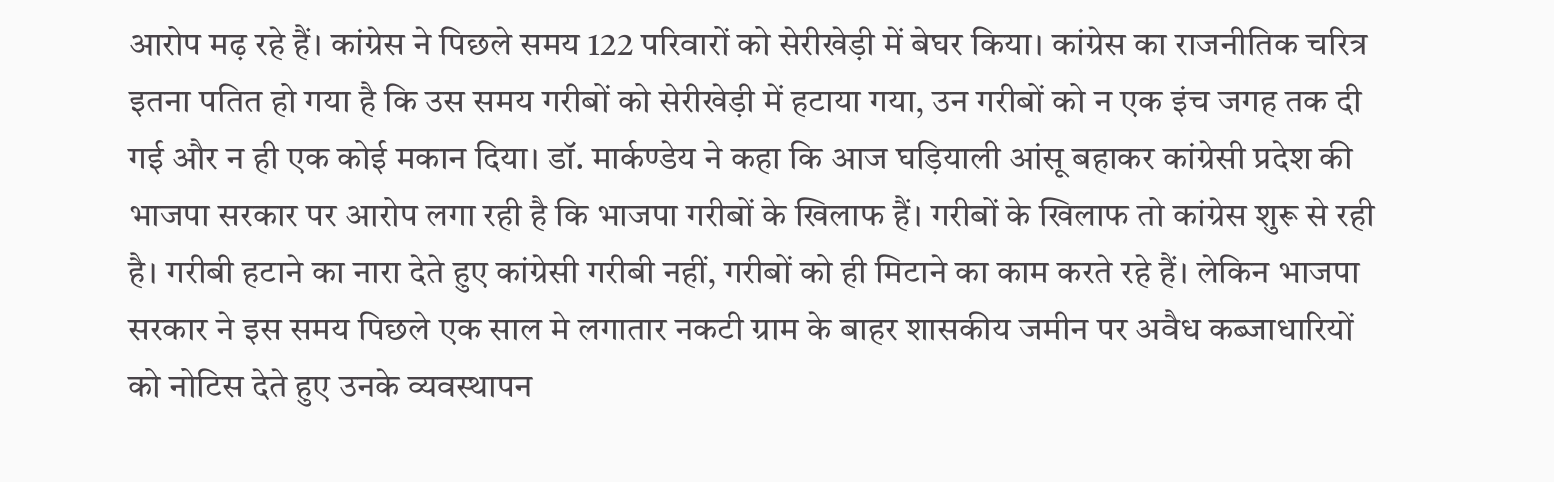आरोप मढ़ रहे हैं। कांग्रेस ने पिछले समय 122 परिवारों को सेरीखेड़ी में बेघर किया। कांग्रेस का राजनीतिक चरित्र इतना पतित हो गया है कि उस समय गरीबों को सेरीखेड़ी में हटाया गया, उन गरीबों को न एक इंच जगह तक दी गई और न ही एक कोई मकान दिया। डॉ. मार्कण्डेय ने कहा कि आज घड़ियाली आंसू बहाकर कांग्रेसी प्रदेश की भाजपा सरकार पर आरोप लगा रही है कि भाजपा गरीबों के खिलाफ हैं। गरीबों के खिलाफ तो कांग्रेस शुरू से रही है। गरीबी हटाने का नारा देते हुए कांग्रेसी गरीबी नहीं, गरीबों को ही मिटाने का काम करते रहे हैं। लेकिन भाजपा सरकार ने इस समय पिछले एक साल मे लगातार नकटी ग्राम के बाहर शासकीय जमीन पर अवैध कब्जाधारियों को नोटिस देते हुए उनके व्यवस्थापन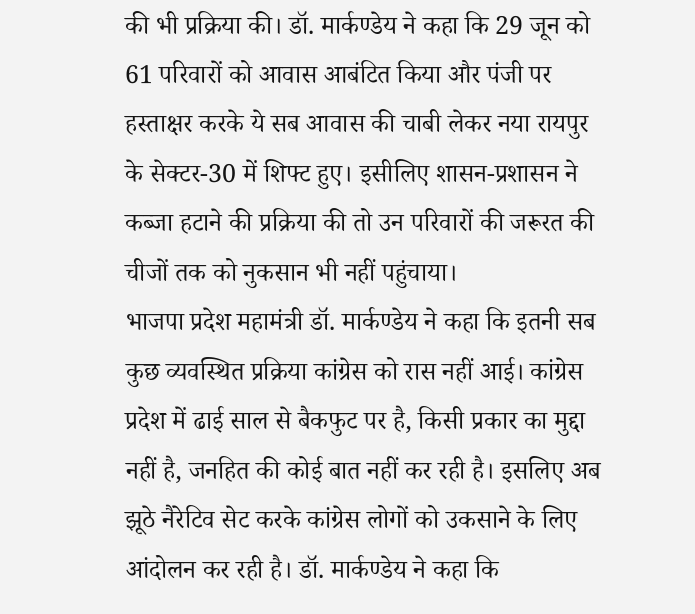की भी प्रक्रिया की। डॉ. मार्कण्डेय ने कहा कि 29 जून को 61 परिवारों को आवास आबंटित किया और पंजी पर हस्ताक्षर करके ये सब आवास की चाबी लेकर नया रायपुर के सेक्टर-30 में शिफ्ट हुए। इसीलिए शासन-प्रशासन ने कब्जा हटाने की प्रक्रिया की तो उन परिवारों की जरूरत की चीजों तक को नुकसान भी नहीं पहुंचाया।
भाजपा प्रदेश महामंत्री डॉ. मार्कण्डेय ने कहा कि इतनी सब कुछ व्यवस्थित प्रक्रिया कांग्रेस को रास नहीं आई। कांग्रेस प्रदेश में ढाई साल से बैकफुट पर है, किसी प्रकार का मुद्दा नहीं है, जनहित की कोई बात नहीं कर रही है। इसलिए अब झूठे नैरेटिव सेट करके कांग्रेस लोगों को उकसाने के लिए आंदोलन कर रही है। डॉ. मार्कण्डेय ने कहा कि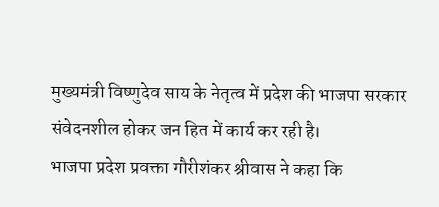मुख्यमंत्री विष्णुदेव साय के नेतृत्व में प्रदेश की भाजपा सरकार संवेदनशील होकर जन हित में कार्य कर रही है।
भाजपा प्रदेश प्रवक्ता गौरीशंकर श्रीवास ने कहा कि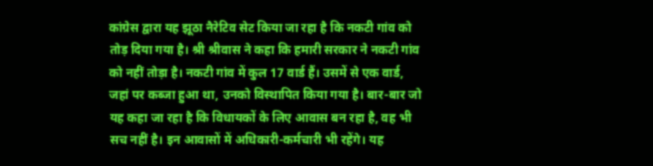कांग्रेस द्वारा यह झूठा नैरेटिव सेट किया जा रहा है कि नकटी गांव को तोड़ दिया गया है। श्री श्रीवास ने कहा कि हमारी सरकार ने नकटी गांव को नहीं तोड़ा है। नकटी गांव में कुल 17 वार्ड हैं। उसमें से एक वार्ड, जहां पर कब्जा हुआ था, उनको विस्थापित किया गया है। बार-बार जो यह कहा जा रहा है कि विधायकों के लिए आवास बन रहा है, वह भी सच नहीं है। इन आवासों में अधिकारी-कर्मचारी भी रहेंगे। यह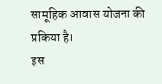सामूहिक आवास योजना की प्रकिया है।
इस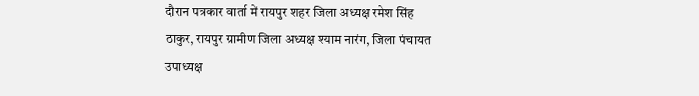दौरान पत्रकार वार्ता में रायपुर शहर जिला अध्यक्ष रमेश सिंह ठाकुर, रायपुर ग्रामीण जिला अध्यक्ष श्याम नारंग, जिला पंचायत उपाध्यक्ष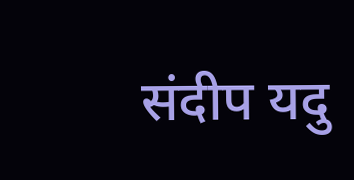संदीप यदु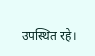उपस्थित रहे।